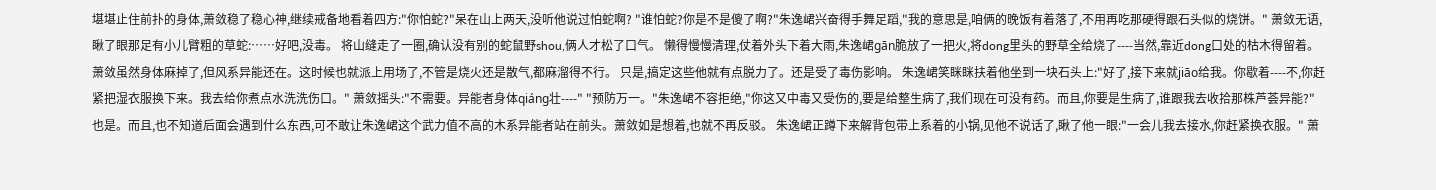堪堪止住前扑的身体,萧敛稳了稳心神,继续戒备地看着四方:"你怕蛇?"呆在山上两天,没听他说过怕蛇啊? "谁怕蛇?你是不是傻了啊?"朱逸峮兴奋得手舞足蹈,"我的意思是,咱俩的晚饭有着落了,不用再吃那硬得跟石头似的烧饼。" 萧敛无语,瞅了眼那足有小儿臂粗的草蛇:……好吧,没毒。 将山缝走了一圈,确认没有别的蛇鼠野shou,俩人才松了口气。 懒得慢慢清理,仗着外头下着大雨,朱逸峮gān脆放了一把火,将dong里头的野草全给烧了----当然,靠近dong口处的枯木得留着。 萧敛虽然身体麻掉了,但风系异能还在。这时候也就派上用场了,不管是烧火还是散气,都麻溜得不行。 只是,搞定这些他就有点脱力了。还是受了毒伤影响。 朱逸峮笑眯眯扶着他坐到一块石头上:"好了,接下来就jiāo给我。你歇着----不,你赶紧把湿衣服换下来。我去给你煮点水洗洗伤口。" 萧敛摇头:"不需要。异能者身体qiáng壮----" "预防万一。"朱逸峮不容拒绝,"你这又中毒又受伤的,要是给整生病了,我们现在可没有药。而且,你要是生病了,谁跟我去收拾那株芦荟异能?" 也是。而且,也不知道后面会遇到什么东西,可不敢让朱逸峮这个武力值不高的木系异能者站在前头。萧敛如是想着,也就不再反驳。 朱逸峮正蹲下来解背包带上系着的小锅,见他不说话了,瞅了他一眼:"一会儿我去接水,你赶紧换衣服。" 萧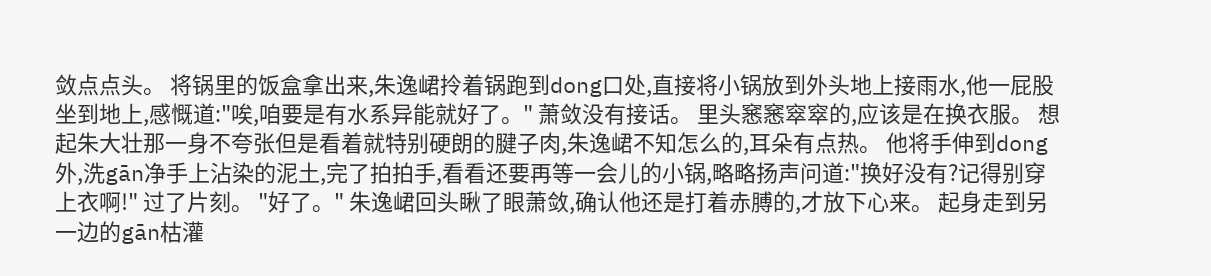敛点点头。 将锅里的饭盒拿出来,朱逸峮拎着锅跑到dong口处,直接将小锅放到外头地上接雨水,他一屁股坐到地上,感慨道:"唉,咱要是有水系异能就好了。" 萧敛没有接话。 里头窸窸窣窣的,应该是在换衣服。 想起朱大壮那一身不夸张但是看着就特别硬朗的腱子肉,朱逸峮不知怎么的,耳朵有点热。 他将手伸到dong外,洗gān净手上沾染的泥土,完了拍拍手,看看还要再等一会儿的小锅,略略扬声问道:"换好没有?记得别穿上衣啊!" 过了片刻。 "好了。" 朱逸峮回头瞅了眼萧敛,确认他还是打着赤膊的,才放下心来。 起身走到另一边的gān枯灌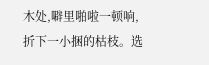木处,噼里啪啦一顿响,折下一小捆的枯枝。选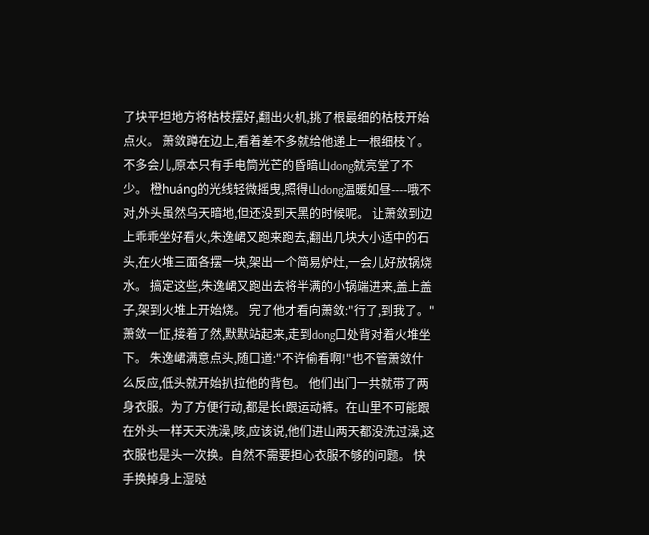了块平坦地方将枯枝摆好,翻出火机,挑了根最细的枯枝开始点火。 萧敛蹲在边上,看着差不多就给他递上一根细枝丫。 不多会儿,原本只有手电筒光芒的昏暗山dong就亮堂了不少。 橙huáng的光线轻微摇曳,照得山dong温暖如昼----哦不对,外头虽然乌天暗地,但还没到天黑的时候呢。 让萧敛到边上乖乖坐好看火,朱逸峮又跑来跑去,翻出几块大小适中的石头,在火堆三面各摆一块,架出一个简易炉灶,一会儿好放锅烧水。 搞定这些,朱逸峮又跑出去将半满的小锅端进来,盖上盖子,架到火堆上开始烧。 完了他才看向萧敛:"行了,到我了。" 萧敛一怔,接着了然,默默站起来,走到dong口处背对着火堆坐下。 朱逸峮满意点头,随口道:"不许偷看啊!"也不管萧敛什么反应,低头就开始扒拉他的背包。 他们出门一共就带了两身衣服。为了方便行动,都是长t跟运动裤。在山里不可能跟在外头一样天天洗澡,咳,应该说,他们进山两天都没洗过澡,这衣服也是头一次换。自然不需要担心衣服不够的问题。 快手换掉身上湿哒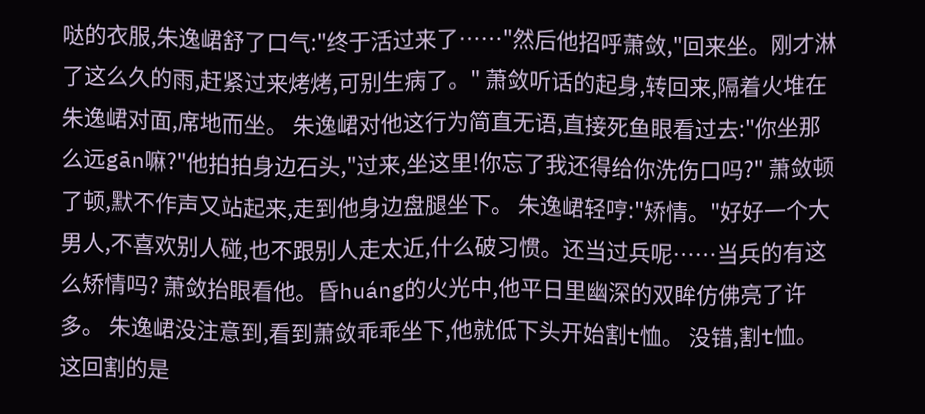哒的衣服,朱逸峮舒了口气:"终于活过来了……"然后他招呼萧敛,"回来坐。刚才淋了这么久的雨,赶紧过来烤烤,可别生病了。" 萧敛听话的起身,转回来,隔着火堆在朱逸峮对面,席地而坐。 朱逸峮对他这行为简直无语,直接死鱼眼看过去:"你坐那么远gān嘛?"他拍拍身边石头,"过来,坐这里!你忘了我还得给你洗伤口吗?" 萧敛顿了顿,默不作声又站起来,走到他身边盘腿坐下。 朱逸峮轻哼:"矫情。"好好一个大男人,不喜欢别人碰,也不跟别人走太近,什么破习惯。还当过兵呢……当兵的有这么矫情吗? 萧敛抬眼看他。昏huáng的火光中,他平日里幽深的双眸仿佛亮了许多。 朱逸峮没注意到,看到萧敛乖乖坐下,他就低下头开始割t恤。 没错,割t恤。 这回割的是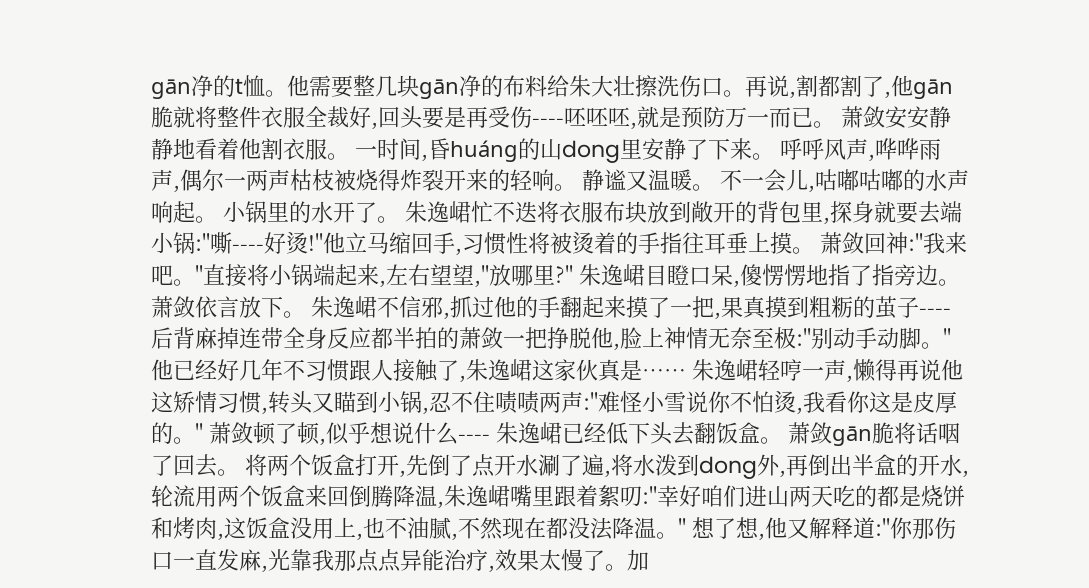gān净的t恤。他需要整几块gān净的布料给朱大壮擦洗伤口。再说,割都割了,他gān脆就将整件衣服全裁好,回头要是再受伤----呸呸呸,就是预防万一而已。 萧敛安安静静地看着他割衣服。 一时间,昏huáng的山dong里安静了下来。 呼呼风声,哗哗雨声,偶尔一两声枯枝被烧得炸裂开来的轻响。 静谧又温暖。 不一会儿,咕嘟咕嘟的水声响起。 小锅里的水开了。 朱逸峮忙不迭将衣服布块放到敞开的背包里,探身就要去端小锅:"嘶----好烫!"他立马缩回手,习惯性将被烫着的手指往耳垂上摸。 萧敛回神:"我来吧。"直接将小锅端起来,左右望望,"放哪里?" 朱逸峮目瞪口呆,傻愣愣地指了指旁边。 萧敛依言放下。 朱逸峮不信邪,抓过他的手翻起来摸了一把,果真摸到粗粝的茧子---- 后背麻掉连带全身反应都半拍的萧敛一把挣脱他,脸上神情无奈至极:"别动手动脚。"他已经好几年不习惯跟人接触了,朱逸峮这家伙真是…… 朱逸峮轻哼一声,懒得再说他这矫情习惯,转头又瞄到小锅,忍不住啧啧两声:"难怪小雪说你不怕烫,我看你这是皮厚的。" 萧敛顿了顿,似乎想说什么---- 朱逸峮已经低下头去翻饭盒。 萧敛gān脆将话咽了回去。 将两个饭盒打开,先倒了点开水涮了遍,将水泼到dong外,再倒出半盒的开水,轮流用两个饭盒来回倒腾降温,朱逸峮嘴里跟着絮叨:"幸好咱们进山两天吃的都是烧饼和烤肉,这饭盒没用上,也不油腻,不然现在都没法降温。" 想了想,他又解释道:"你那伤口一直发麻,光靠我那点点异能治疗,效果太慢了。加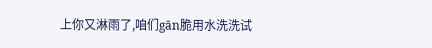上你又淋雨了,咱们gān脆用水洗洗试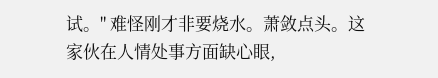试。" 难怪刚才非要烧水。萧敛点头。这家伙在人情处事方面缺心眼,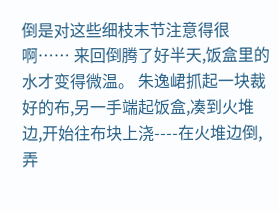倒是对这些细枝末节注意得很啊…… 来回倒腾了好半天,饭盒里的水才变得微温。 朱逸峮抓起一块裁好的布,另一手端起饭盒,凑到火堆边,开始往布块上浇----在火堆边倒,弄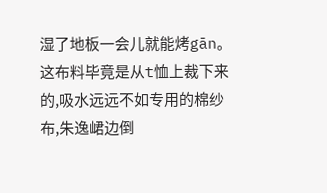湿了地板一会儿就能烤gān。 这布料毕竟是从t恤上裁下来的,吸水远远不如专用的棉纱布,朱逸峮边倒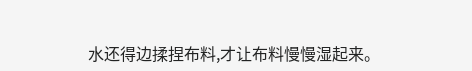水还得边揉捏布料,才让布料慢慢湿起来。